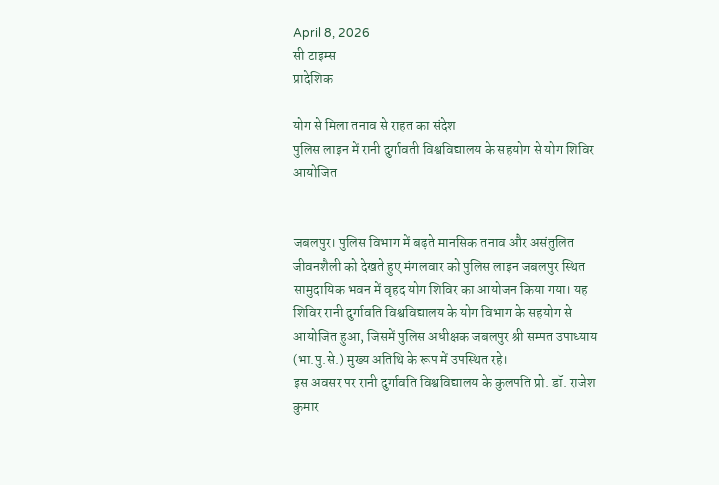April 8, 2026
सी टाइम्स
प्रादेशिक

योग से मिला तनाव से राहत का संदेश
पुलिस लाइन में रानी दुर्गावती विश्वविद्यालय के सहयोग से योग शिविर आयोजित


जबलपुर। पुलिस विभाग में बढ़ते मानसिक तनाव और असंतुलित जीवनशैली को देखते हुए मंगलवार को पुलिस लाइन जबलपुर स्थित सामुदायिक भवन में वृहद योग शिविर का आयोजन किया गया। यह शिविर रानी दुर्गावति विश्वविद्यालय के योग विभाग के सहयोग से आयोजित हुआ, जिसमें पुलिस अधीक्षक जबलपुर श्री सम्पत उपाध्याय (भा.पु.से.) मुख्य अतिथि के रूप में उपस्थित रहे।
इस अवसर पर रानी दुर्गावति विश्वविद्यालय के कुलपति प्रो. डॉ. राजेश कुमार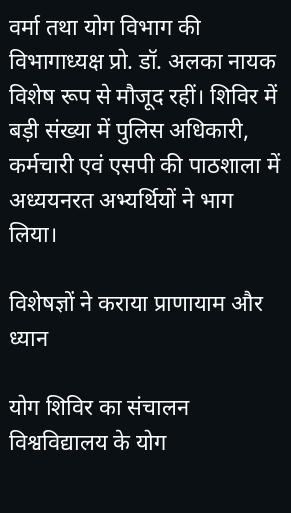वर्मा तथा योग विभाग की विभागाध्यक्ष प्रो. डॉ. अलका नायक विशेष रूप से मौजूद रहीं। शिविर में बड़ी संख्या में पुलिस अधिकारी, कर्मचारी एवं एसपी की पाठशाला में अध्ययनरत अभ्यर्थियों ने भाग लिया।

विशेषज्ञों ने कराया प्राणायाम और ध्यान

योग शिविर का संचालन विश्वविद्यालय के योग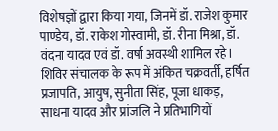विशेषज्ञों द्वारा किया गया, जिनमें डॉ. राजेश कुमार पाण्डेय, डॉ. राकेश गोस्वामी, डॉ. रीना मिश्रा, डॉ. वंदना यादव एवं डॉ. वर्षा अवस्थी शामिल रहे। शिविर संचालक के रूप में अंकित चक्रवर्ती, हर्षित प्रजापति, आयुष, सुनीता सिंह, पूजा धाकड़, साधना यादव और प्रांजलि ने प्रतिभागियों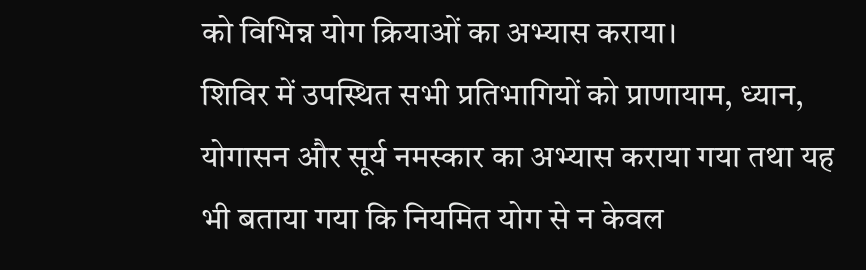को विभिन्न योग क्रियाओं का अभ्यास कराया।
शिविर में उपस्थित सभी प्रतिभागियों को प्राणायाम, ध्यान, योगासन और सूर्य नमस्कार का अभ्यास कराया गया तथा यह भी बताया गया कि नियमित योग से न केवल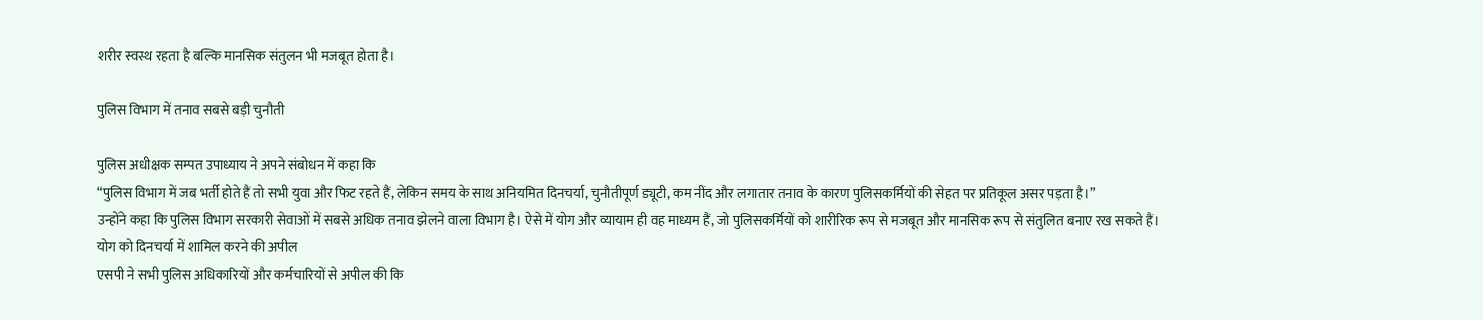शरीर स्वस्थ रहता है बल्कि मानसिक संतुलन भी मजबूत होता है।

पुलिस विभाग में तनाव सबसे बड़ी चुनौती

पुलिस अधीक्षक सम्पत उपाध्याय ने अपने संबोधन में कहा कि
“पुलिस विभाग में जब भर्ती होते हैं तो सभी युवा और फिट रहते हैं, लेकिन समय के साथ अनियमित दिनचर्या, चुनौतीपूर्ण ड्यूटी, कम नींद और लगातार तनाव के कारण पुलिसकर्मियों की सेहत पर प्रतिकूल असर पड़ता है।”
उन्होंने कहा कि पुलिस विभाग सरकारी सेवाओं में सबसे अधिक तनाव झेलने वाला विभाग है। ऐसे में योग और व्यायाम ही वह माध्यम हैं, जो पुलिसकर्मियों को शारीरिक रूप से मजबूत और मानसिक रूप से संतुलित बनाए रख सकते हैं।
योग को दिनचर्या में शामिल करने की अपील
एसपी ने सभी पुलिस अधिकारियों और कर्मचारियों से अपील की कि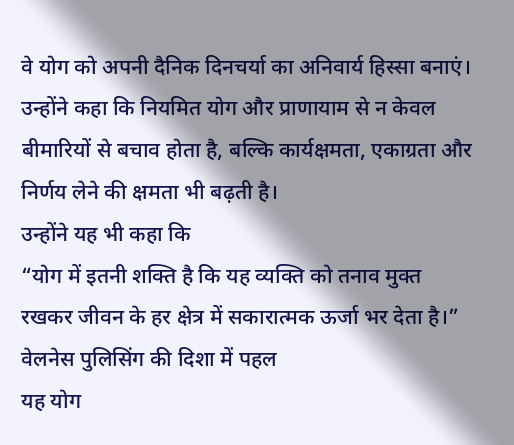वे योग को अपनी दैनिक दिनचर्या का अनिवार्य हिस्सा बनाएं। उन्होंने कहा कि नियमित योग और प्राणायाम से न केवल बीमारियों से बचाव होता है, बल्कि कार्यक्षमता, एकाग्रता और निर्णय लेने की क्षमता भी बढ़ती है।
उन्होंने यह भी कहा कि
“योग में इतनी शक्ति है कि यह व्यक्ति को तनाव मुक्त रखकर जीवन के हर क्षेत्र में सकारात्मक ऊर्जा भर देता है।”
वेलनेस पुलिसिंग की दिशा में पहल
यह योग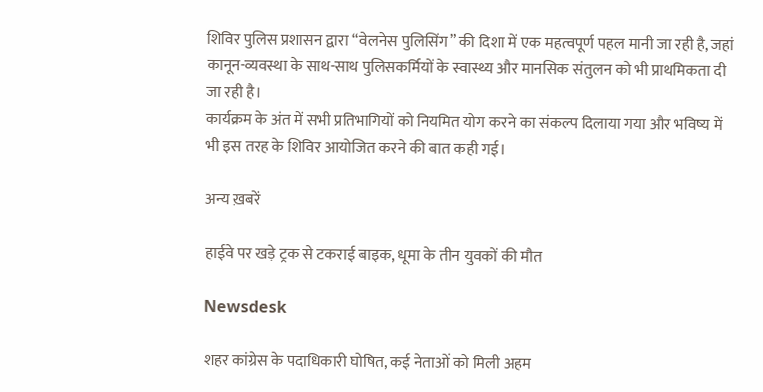शिविर पुलिस प्रशासन द्वारा “वेलनेस पुलिसिंग” की दिशा में एक महत्वपूर्ण पहल मानी जा रही है, जहां कानून-व्यवस्था के साथ-साथ पुलिसकर्मियों के स्वास्थ्य और मानसिक संतुलन को भी प्राथमिकता दी जा रही है।
कार्यक्रम के अंत में सभी प्रतिभागियों को नियमित योग करने का संकल्प दिलाया गया और भविष्य में भी इस तरह के शिविर आयोजित करने की बात कही गई।

अन्य ख़बरें

हाईवे पर खड़े ट्रक से टकराई बाइक, धूमा के तीन युवकों की मौत

Newsdesk

शहर कांग्रेस के पदाधिकारी घोषित, कई नेताओं को मिली अहम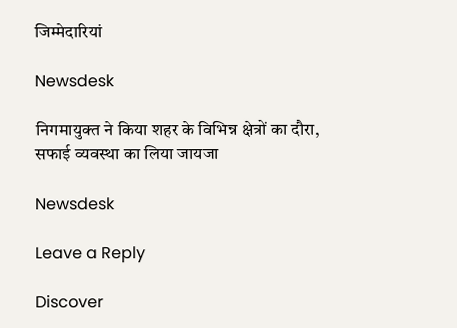जिम्मेदारियां

Newsdesk

निगमायुक्त ने किया शहर के विभिन्न क्षेत्रों का दौरा, सफाई व्यवस्था का लिया जायजा

Newsdesk

Leave a Reply

Discover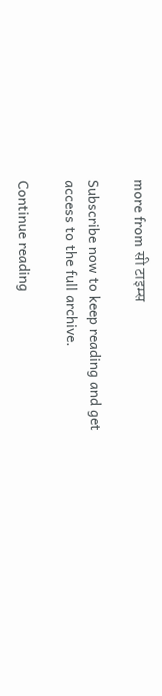more from सी टाइम्स

Subscribe now to keep reading and get access to the full archive.

Continue reading